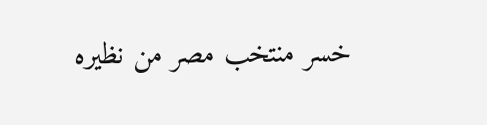خسر منتخب مصر من نظيره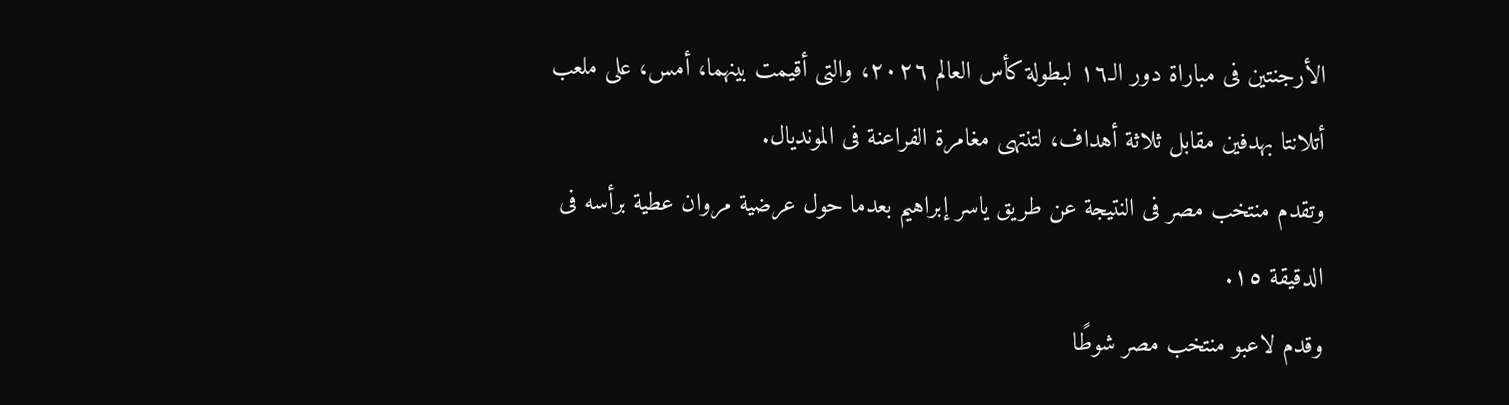الأرجنتين فى مباراة دور الـ١٦ لبطولة كأس العالم ٢٠٢٦، والتى أقيمت بينهما، أمس، على ملعب أتلانتا بهدفين مقابل ثلاثة أهداف، لتنتهى مغامرة الفراعنة فى المونديال.
وتقدم منتخب مصر فى النتيجة عن طريق ياسر إبراهيم بعدما حول عرضية مروان عطية برأسه فى الدقيقة ١٥.
وقدم لاعبو منتخب مصر شوطًا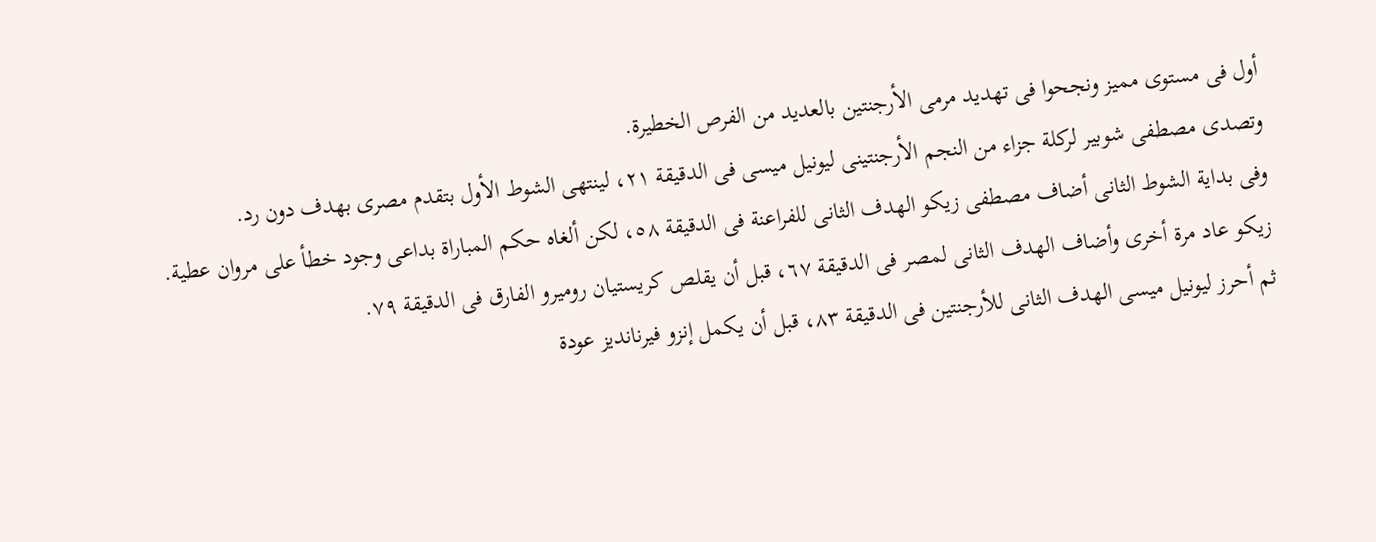أول فى مستوى مميز ونجحوا فى تهديد مرمى الأرجنتين بالعديد من الفرص الخطيرة.
وتصدى مصطفى شوبير لركلة جزاء من النجم الأرجنتينى ليونيل ميسى فى الدقيقة ٢١، لينتهى الشوط الأول بتقدم مصرى بهدف دون رد.
وفى بداية الشوط الثانى أضاف مصطفى زيكو الهدف الثانى للفراعنة فى الدقيقة ٥٨، لكن ألغاه حكم المباراة بداعى وجود خطأ على مروان عطية.
زيكو عاد مرة أخرى وأضاف الهدف الثانى لمصر فى الدقيقة ٦٧، قبل أن يقلص كريستيان روميرو الفارق فى الدقيقة ٧٩.
ثم أحرز ليونيل ميسى الهدف الثانى للأرجنتين فى الدقيقة ٨٣، قبل أن يكمل إنزو فيرنانديز عودة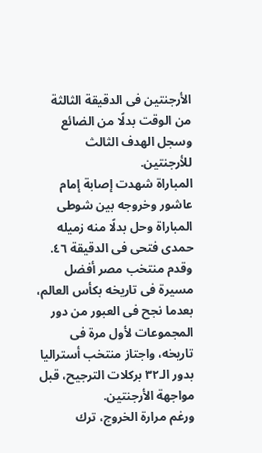الأرجنتين فى الدقيقة الثالثة من الوقت بدلًا من الضائع وسجل الهدف الثالث للأرجنتين.
المباراة شهدت إصابة إمام عاشور وخروجه بين شوطى المباراة وحل بدلًا منه زميله حمدى فتحى فى الدقيقة ٤٦.
وقدم منتخب مصر أفضل مسيرة فى تاريخه بكأس العالم، بعدما نجح فى العبور من دور المجموعات لأول مرة فى تاريخه، واجتاز منتخب أستراليا بدور الـ٣٢ بركلات الترجيح، قبل مواجهة الأرجنتين.
ورغم مرارة الخروج، ترك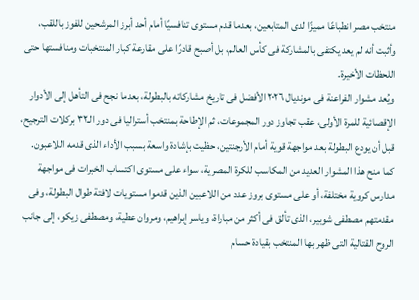منتخب مصر انطباعًا مميزًا لدى المتابعين، بعدما قدم مستوى تنافسيًا أمام أحد أبرز المرشحين للفوز باللقب، وأثبت أنه لم يعد يكتفى بالمشاركة فى كأس العالم، بل أصبح قادرًا على مقارعة كبار المنتخبات ومنافستها حتى اللحظات الأخيرة.
ويُعد مشوار الفراعنة فى مونديال ٢٠٢٦ الأفضل فى تاريخ مشاركاته بالبطولة، بعدما نجح فى التأهل إلى الأدوار الإقصائية للمرة الأولى، عقب تجاوز دور المجموعات، ثم الإطاحة بمنتخب أستراليا فى دور الـ٣٢ بركلات الترجيح، قبل أن يودع البطولة بعد مواجهة قوية أمام الأرجنتين، حظيت بإشادة واسعة بسبب الأداء الذى قدمه اللاعبون.
كما منح هذا المشوار العديد من المكاسب للكرة المصرية، سواء على مستوى اكتساب الخبرات فى مواجهة مدارس كروية مختلفة، أو على مستوى بروز عدد من اللاعبين الذين قدموا مستويات لافتة طوال البطولة، وفى مقدمتهم مصطفى شوبير، الذى تألق فى أكثر من مباراة، وياسر إبراهيم، ومروان عطية، ومصطفى زيكو، إلى جانب الروح القتالية التى ظهر بها المنتخب بقيادة حسام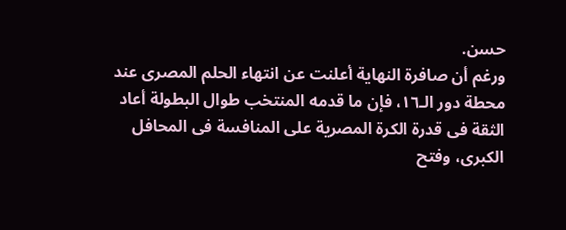حسن.
ورغم أن صافرة النهاية أعلنت عن انتهاء الحلم المصرى عند محطة دور الـ١٦، فإن ما قدمه المنتخب طوال البطولة أعاد الثقة فى قدرة الكرة المصرية على المنافسة فى المحافل الكبرى، وفتح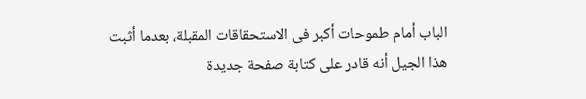الباب أمام طموحات أكبر فى الاستحقاقات المقبلة، بعدما أثبت هذا الجيل أنه قادر على كتابة صفحة جديدة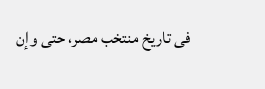فى تاريخ منتخب مصر، حتى وإن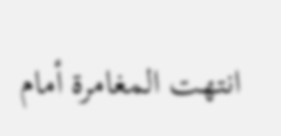انتهت المغامرة أمام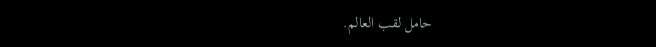حامل لقب العالم.